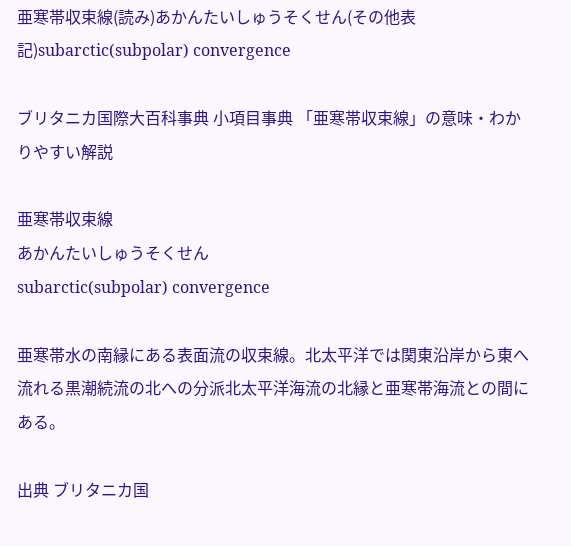亜寒帯収束線(読み)あかんたいしゅうそくせん(その他表記)subarctic(subpolar) convergence

ブリタニカ国際大百科事典 小項目事典 「亜寒帯収束線」の意味・わかりやすい解説

亜寒帯収束線
あかんたいしゅうそくせん
subarctic(subpolar) convergence

亜寒帯水の南縁にある表面流の収束線。北太平洋では関東沿岸から東へ流れる黒潮続流の北への分派北太平洋海流の北縁と亜寒帯海流との間にある。

出典 ブリタニカ国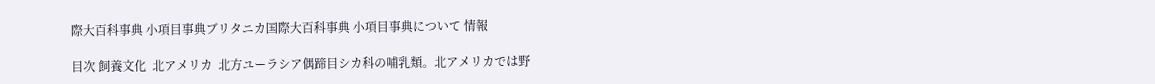際大百科事典 小項目事典ブリタニカ国際大百科事典 小項目事典について 情報

目次 飼養文化  北アメリカ  北方ユーラシア偶蹄目シカ科の哺乳類。北アメリカでは野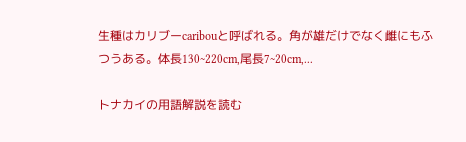生種はカリブーcaribouと呼ばれる。角が雄だけでなく雌にもふつうある。体長130~220cm,尾長7~20cm,...

トナカイの用語解説を読む